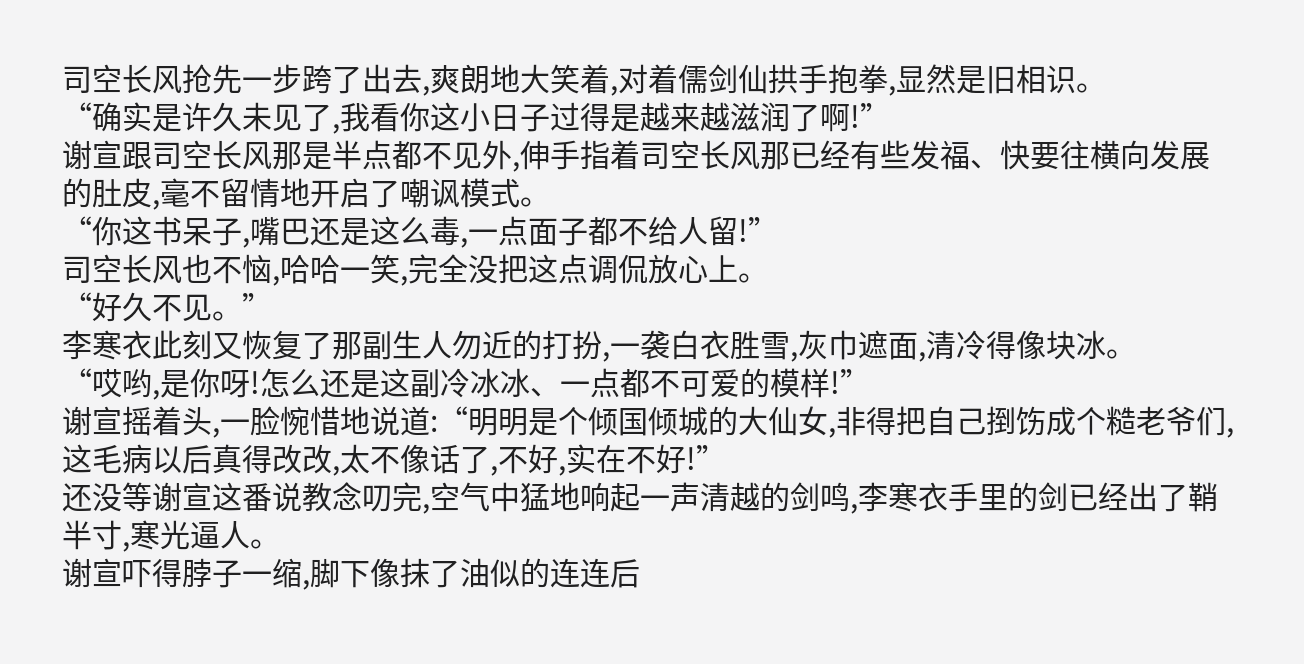司空长风抢先一步跨了出去,爽朗地大笑着,对着儒剑仙拱手抱拳,显然是旧相识。
“确实是许久未见了,我看你这小日子过得是越来越滋润了啊!”
谢宣跟司空长风那是半点都不见外,伸手指着司空长风那已经有些发福、快要往横向发展的肚皮,毫不留情地开启了嘲讽模式。
“你这书呆子,嘴巴还是这么毒,一点面子都不给人留!”
司空长风也不恼,哈哈一笑,完全没把这点调侃放心上。
“好久不见。”
李寒衣此刻又恢复了那副生人勿近的打扮,一袭白衣胜雪,灰巾遮面,清冷得像块冰。
“哎哟,是你呀!怎么还是这副冷冰冰、一点都不可爱的模样!”
谢宣摇着头,一脸惋惜地说道:“明明是个倾国倾城的大仙女,非得把自己捯饬成个糙老爷们,这毛病以后真得改改,太不像话了,不好,实在不好!”
还没等谢宣这番说教念叨完,空气中猛地响起一声清越的剑鸣,李寒衣手里的剑已经出了鞘半寸,寒光逼人。
谢宣吓得脖子一缩,脚下像抹了油似的连连后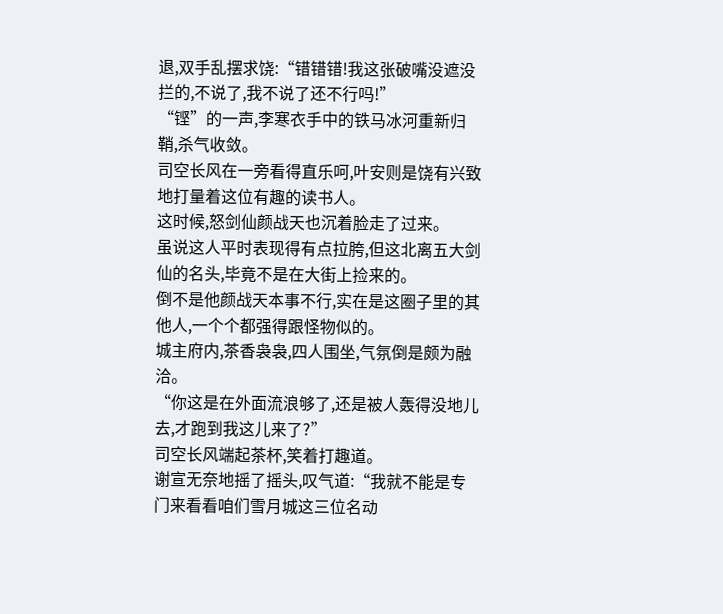退,双手乱摆求饶:“错错错!我这张破嘴没遮没拦的,不说了,我不说了还不行吗!”
“铿”的一声,李寒衣手中的铁马冰河重新归鞘,杀气收敛。
司空长风在一旁看得直乐呵,叶安则是饶有兴致地打量着这位有趣的读书人。
这时候,怒剑仙颜战天也沉着脸走了过来。
虽说这人平时表现得有点拉胯,但这北离五大剑仙的名头,毕竟不是在大街上捡来的。
倒不是他颜战天本事不行,实在是这圈子里的其他人,一个个都强得跟怪物似的。
城主府内,茶香袅袅,四人围坐,气氛倒是颇为融洽。
“你这是在外面流浪够了,还是被人轰得没地儿去,才跑到我这儿来了?”
司空长风端起茶杯,笑着打趣道。
谢宣无奈地摇了摇头,叹气道:“我就不能是专门来看看咱们雪月城这三位名动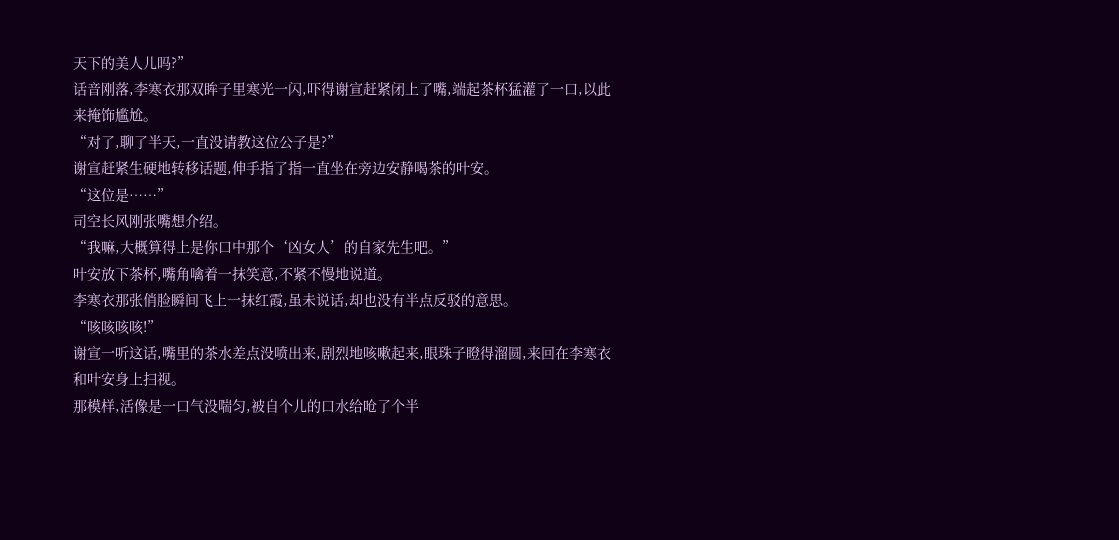天下的美人儿吗?”
话音刚落,李寒衣那双眸子里寒光一闪,吓得谢宣赶紧闭上了嘴,端起茶杯猛灌了一口,以此来掩饰尴尬。
“对了,聊了半天,一直没请教这位公子是?”
谢宣赶紧生硬地转移话题,伸手指了指一直坐在旁边安静喝茶的叶安。
“这位是……”
司空长风刚张嘴想介绍。
“我嘛,大概算得上是你口中那个‘凶女人’的自家先生吧。”
叶安放下茶杯,嘴角噙着一抹笑意,不紧不慢地说道。
李寒衣那张俏脸瞬间飞上一抹红霞,虽未说话,却也没有半点反驳的意思。
“咳咳咳咳!”
谢宣一听这话,嘴里的茶水差点没喷出来,剧烈地咳嗽起来,眼珠子瞪得溜圆,来回在李寒衣和叶安身上扫视。
那模样,活像是一口气没喘匀,被自个儿的口水给呛了个半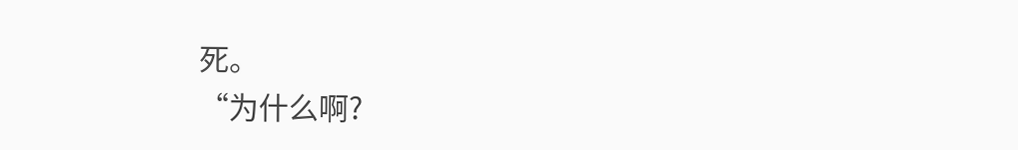死。
“为什么啊?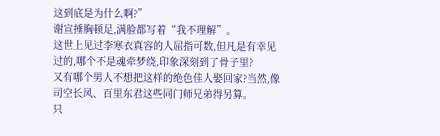这到底是为什么啊?”
谢宣捶胸顿足,满脸都写着“我不理解”。
这世上见过李寒衣真容的人屈指可数,但凡是有幸见过的,哪个不是魂牵梦绕,印象深刻到了骨子里?
又有哪个男人不想把这样的绝色佳人娶回家?当然,像司空长风、百里东君这些同门师兄弟得另算。
只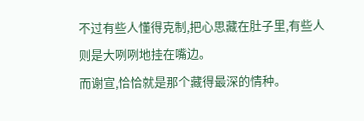不过有些人懂得克制,把心思藏在肚子里,有些人则是大咧咧地挂在嘴边。
而谢宣,恰恰就是那个藏得最深的情种。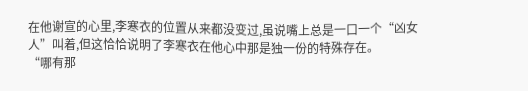在他谢宣的心里,李寒衣的位置从来都没变过,虽说嘴上总是一口一个“凶女人”叫着,但这恰恰说明了李寒衣在他心中那是独一份的特殊存在。
“哪有那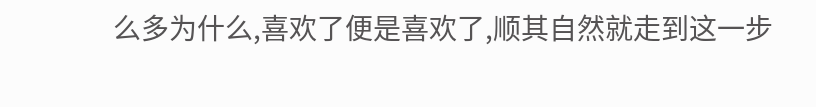么多为什么,喜欢了便是喜欢了,顺其自然就走到这一步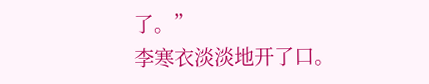了。”
李寒衣淡淡地开了口。